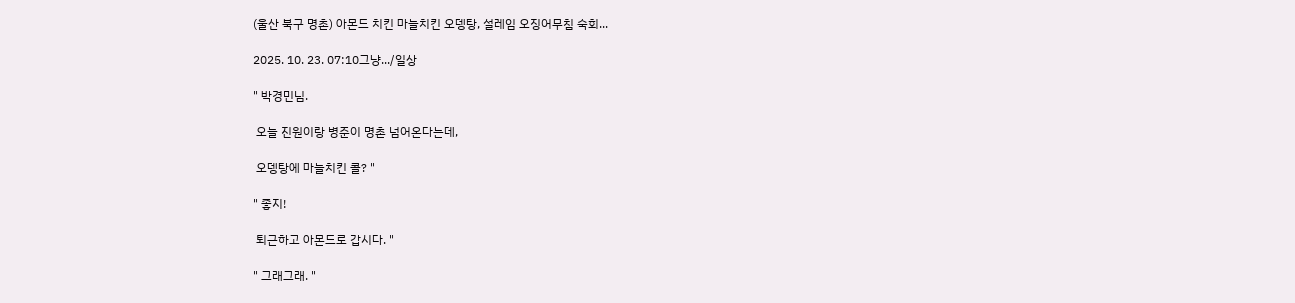(울산 북구 명촌) 아몬드 치킨 마늘치킨 오뎅탕, 설레임 오징어무침 숙회...

2025. 10. 23. 07:10그냥.../일상

" 박경민님.

 오늘 진원이랑 병준이 명촌 넘어온다는데,

 오뎅탕에 마늘치킨 콜? "

" 좋지!

 퇴근하고 아몬드로 갑시다. "

" 그래그래. "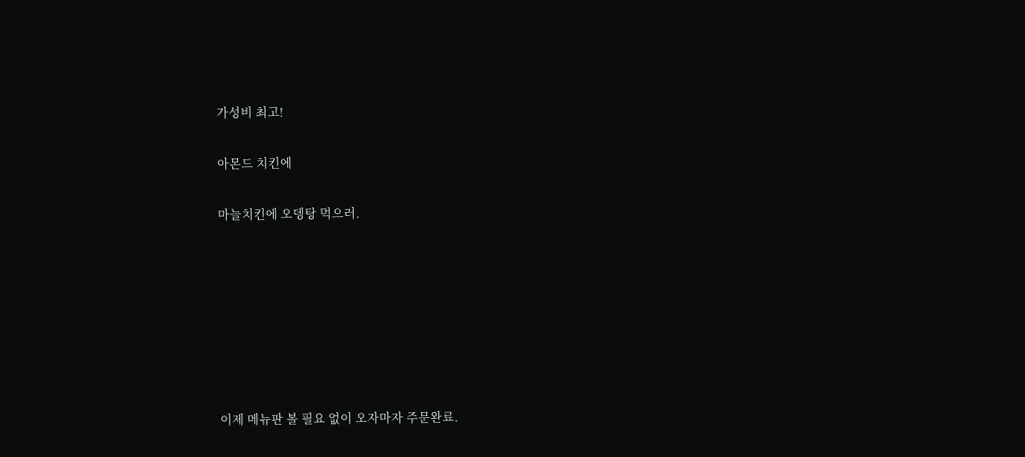가성비 최고!

아몬드 치킨에

마늘치킨에 오뎅탕 먹으러.







이제 메뉴판 볼 필요 없이 오자마자 주문완료.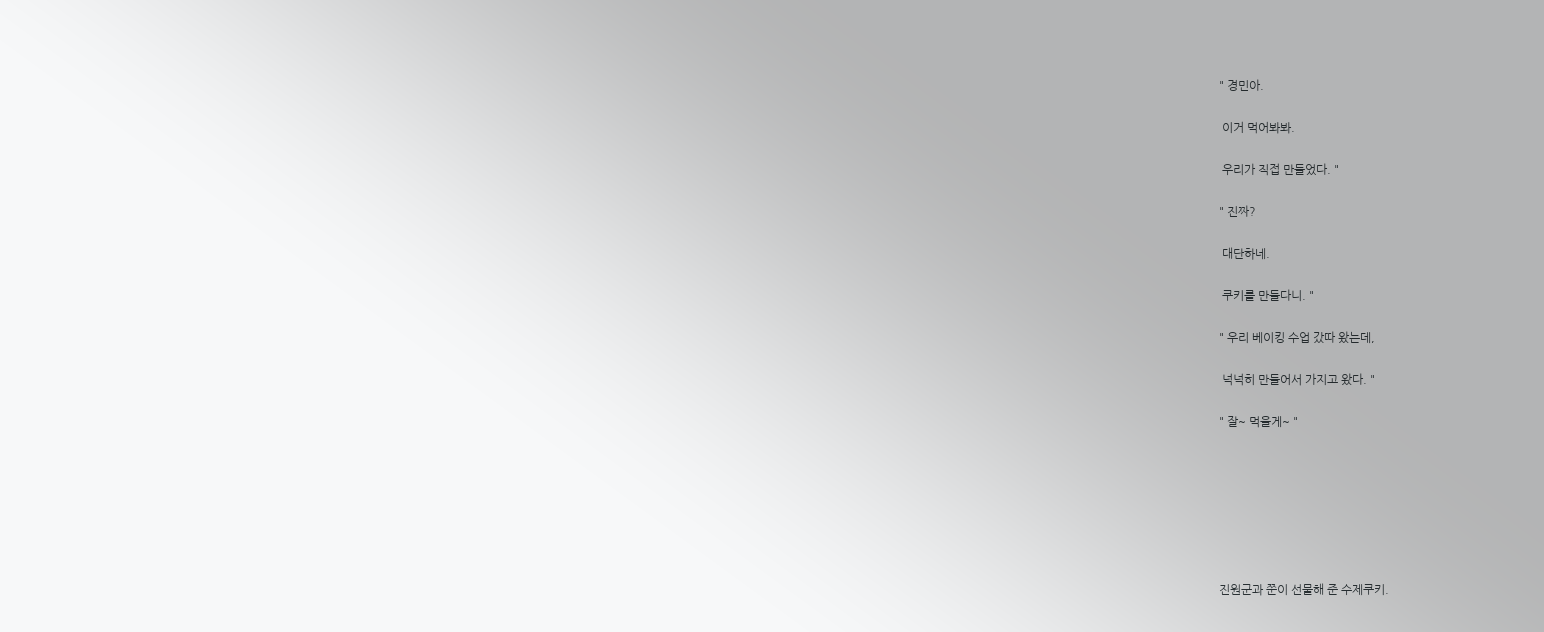" 경민아.

 이거 먹어봐봐.

 우리가 직접 만들었다. "

" 진짜?

 대단하네.

 쿠키를 만들다니. "

" 우리 베이킹 수업 갔따 왔는데,

 넉넉히 만들어서 가지고 왔다. "

" 잘~ 먹을게~ "







진원군과 쭌이 선물해 준 수제쿠키.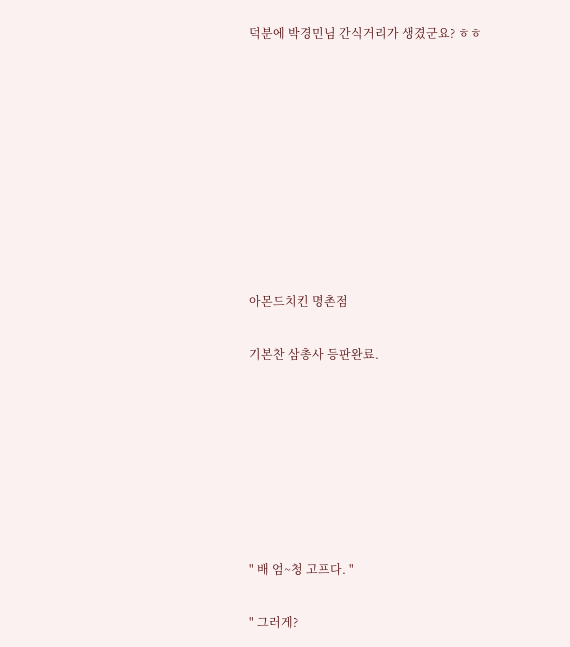덕분에 박경민님 간식거리가 생겼군요? ㅎㅎ









아몬드치킨 명촌점

기본찬 삼총사 등판완료.







" 배 엄~청 고프다. "

" 그러게?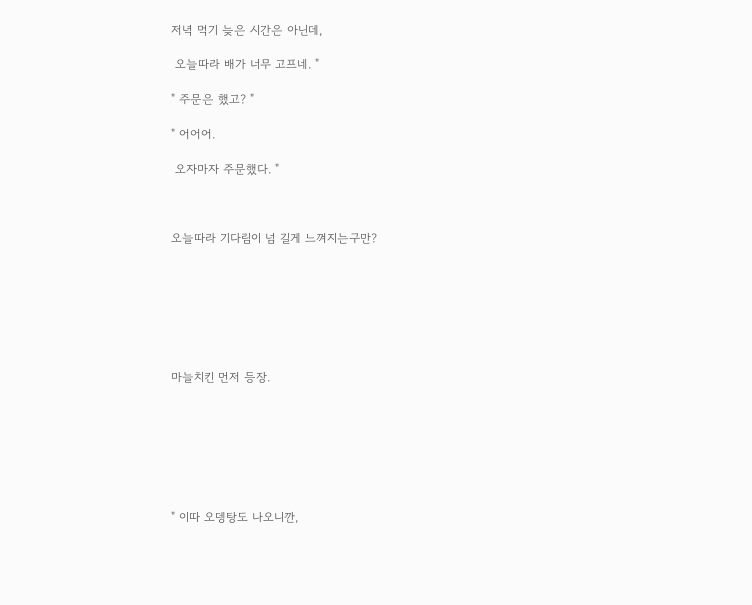저녁 먹기 늦은 시간은 아닌데,

 오늘따라 배가 너무 고프네. "

" 주문은 했고? "

" 어어어.

 오자마자 주문했다. "



오늘따라 기다림이 넘 길게 느껴지는구만?







마늘치킨 먼저 등장.







" 이따 오뎅탕도 나오니깐,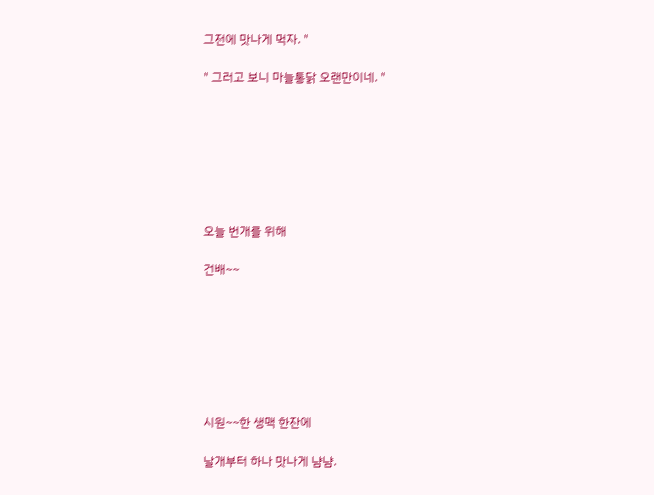그전에 맛나게 먹자. "

" 그러고 보니 마늘통닭 오랜만이네. "







오늘 번개를 위해

건배~~







시원~~한 생맥 한잔에

날개부터 하나 맛나게 냠냠.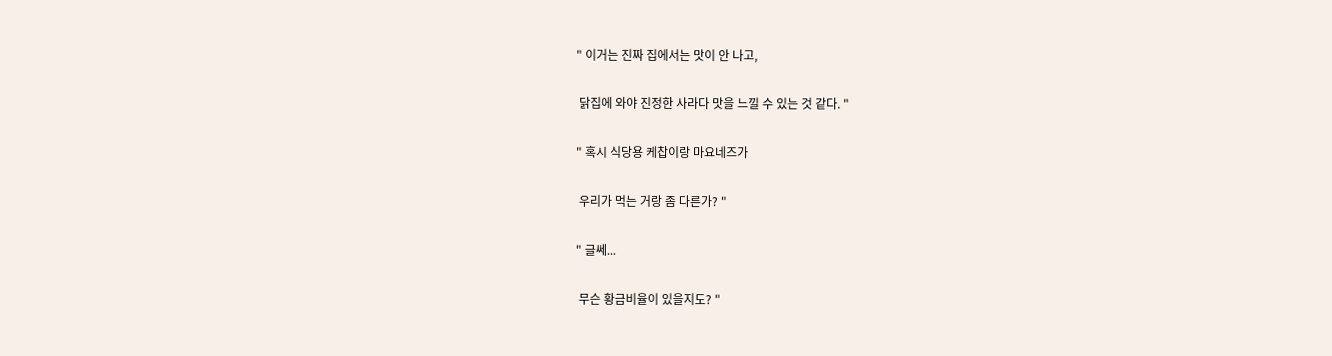" 이거는 진짜 집에서는 맛이 안 나고,

 닭집에 와야 진정한 사라다 맛을 느낄 수 있는 것 같다. "

" 혹시 식당용 케찹이랑 마요네즈가

 우리가 먹는 거랑 좀 다른가? "

" 글쎄...

 무슨 황금비율이 있을지도? "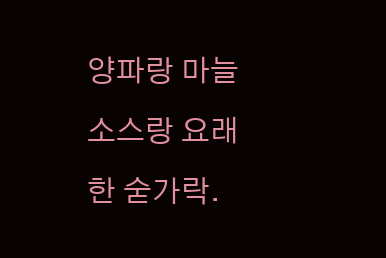양파랑 마늘소스랑 요래 한 숟가락.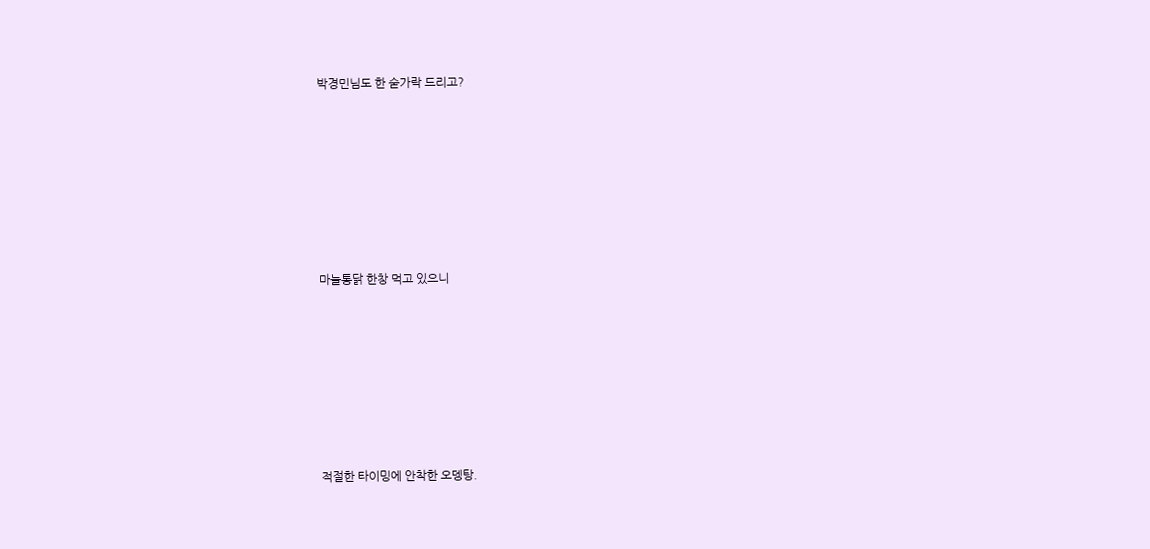박경민님도 한 숟가락 드리고?







마늘통닭 한창 먹고 있으니







적절한 타이밍에 안착한 오뎅탕.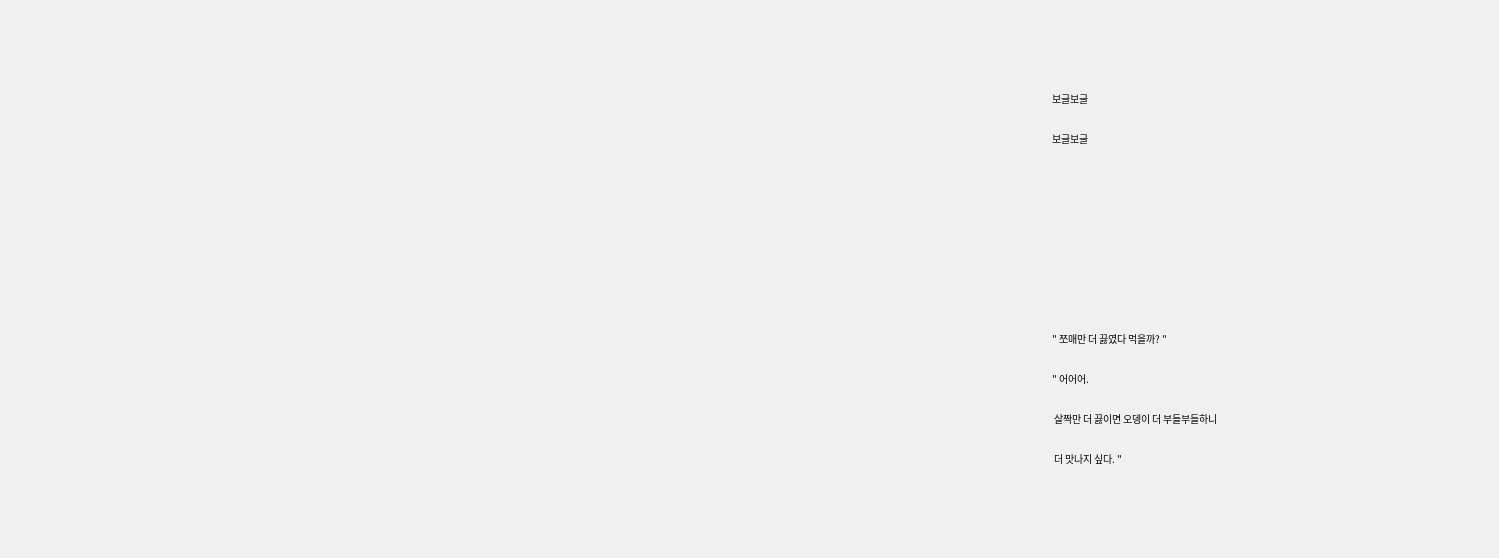보글보글

보글보글









" 쪼매만 더 끓였다 먹을까? "

" 어어어.

 살짝만 더 끓이면 오뎅이 더 부들부들하니

 더 맛나지 싶다. "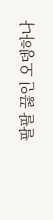팔팔 끓인 오뎅하나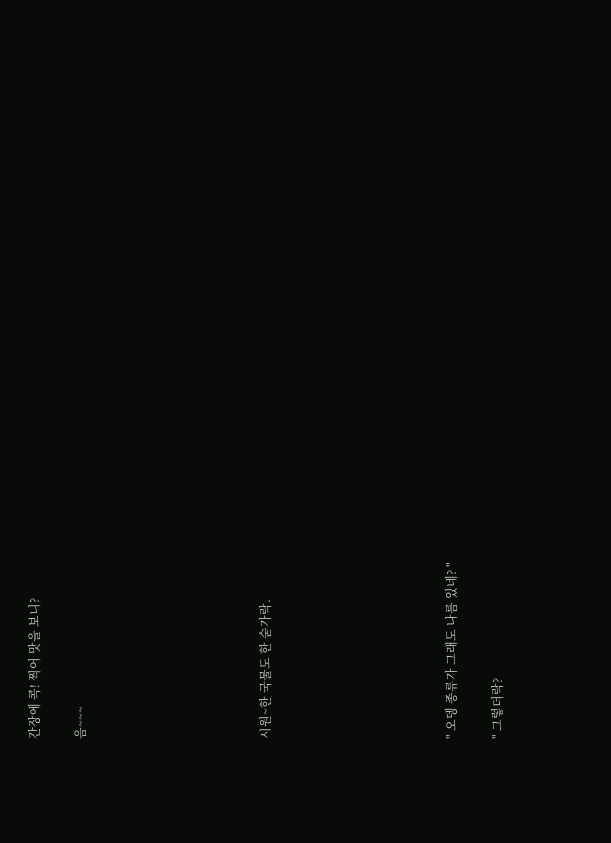간장에 콕! 찍어 맛을 보니?

음~~~







시원~한 국물도 한 숟가락.







" 오뎅 종류가 그래도 나름 있네? "

" 그렇더락?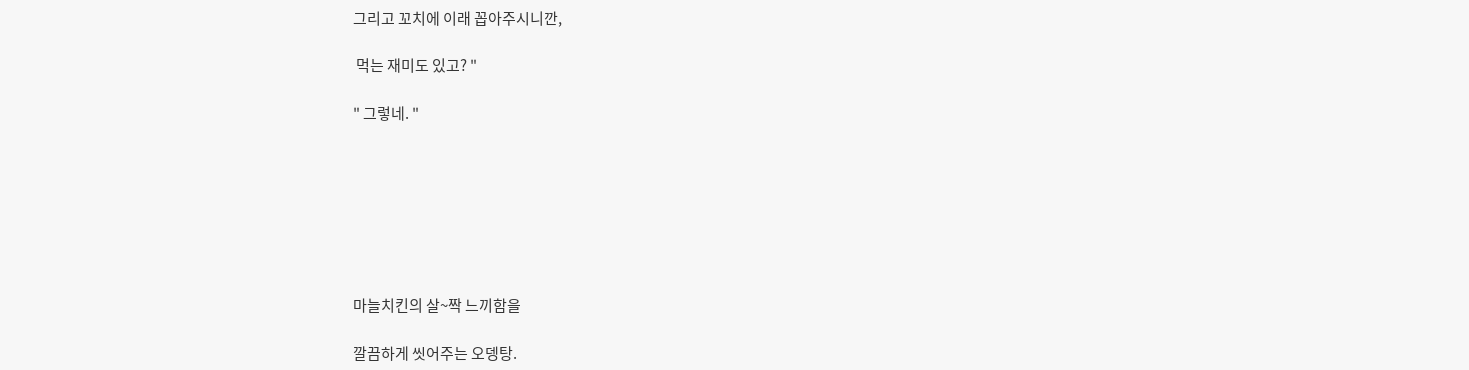그리고 꼬치에 이래 꼽아주시니깐,

 먹는 재미도 있고? "

" 그렇네. "







마늘치킨의 살~짝 느끼함을

깔끔하게 씻어주는 오뎅탕.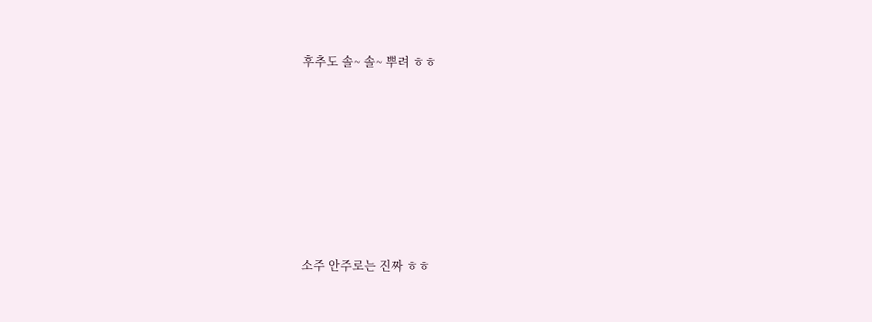후추도 솔~ 솔~ 뿌려 ㅎㅎ







소주 안주로는 진짜 ㅎㅎ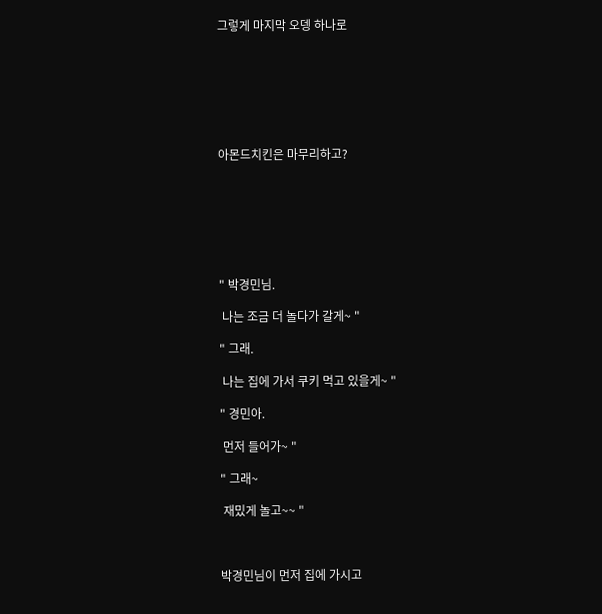그렇게 마지막 오뎅 하나로







아몬드치킨은 마무리하고?







" 박경민님.

 나는 조금 더 놀다가 갈게~ "

" 그래.

 나는 집에 가서 쿠키 먹고 있을게~ "

" 경민아.

 먼저 들어가~ "

" 그래~

 재밌게 놀고~~ "



박경민님이 먼저 집에 가시고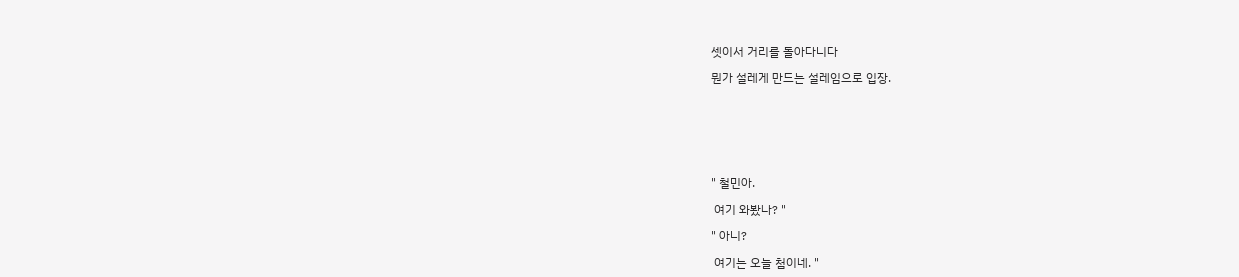셋이서 거리를 돌아다니다

뭔가 설레게 만드는 설레임으로 입장.







" 철민아.

 여기 와봤나? "

" 아니?

 여기는 오늘 첨이네. "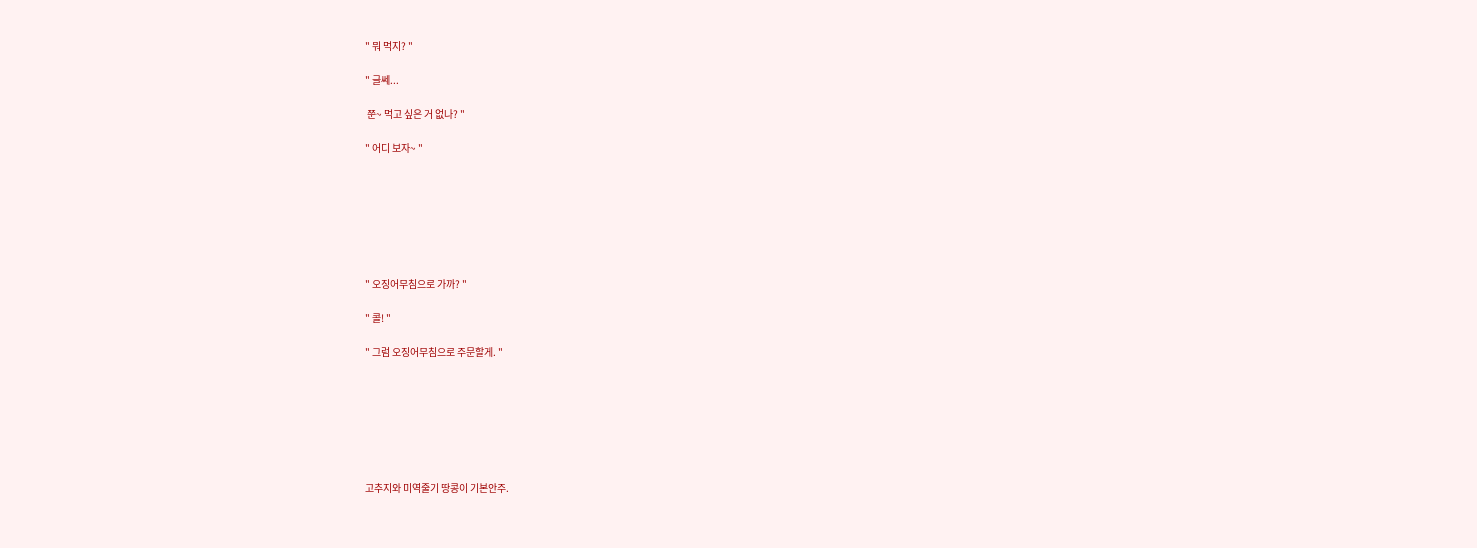" 뭐 먹지? "

" 글쎄...

 쭌~ 먹고 싶은 거 없나? "

" 어디 보자~ "







" 오징어무침으로 가까? "

" 콜! "

" 그럼 오징어무침으로 주문할게. "







고추지와 미역줄기 땅콩이 기본안주.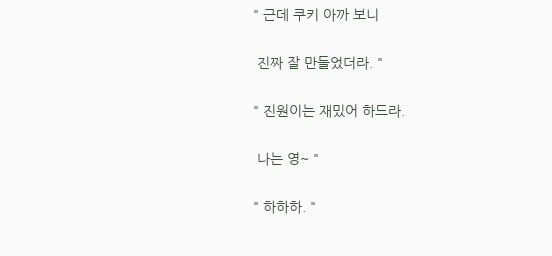" 근데 쿠키 아까 보니

 진짜 잘 만들었더라. "

" 진원이는 재밌어 하드라.

 나는 영~ "

" 하하하. "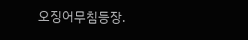오징어무침등장.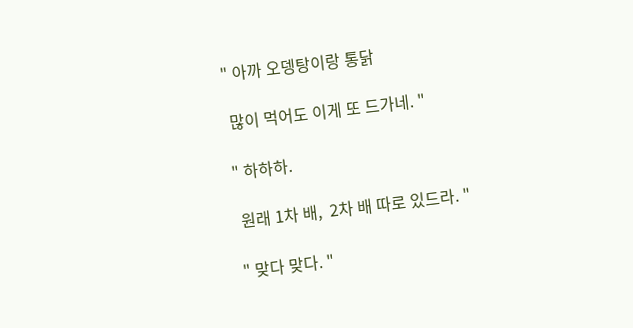" 아까 오뎅탕이랑 통닭

 많이 먹어도 이게 또 드가네. "

" 하하하.

 원래 1차 배,  2차 배 따로 있드라. "

" 맞다 맞다. "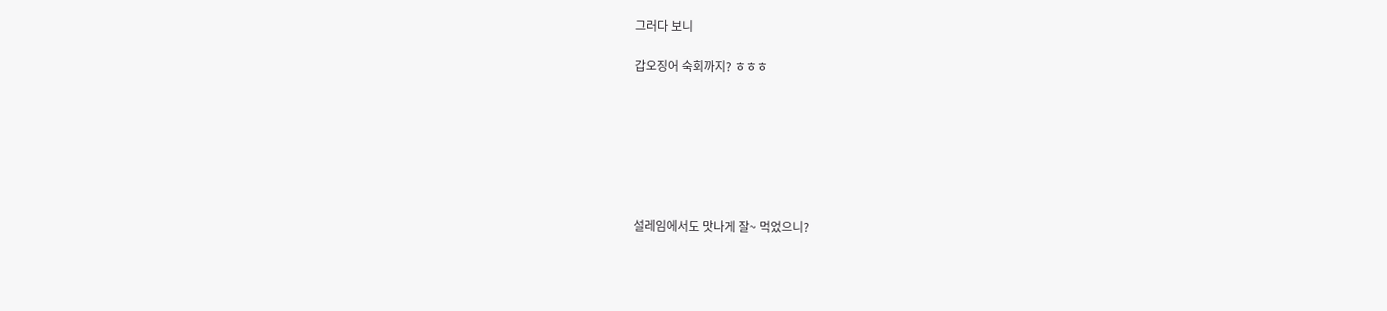그러다 보니

갑오징어 숙회까지? ㅎㅎㅎ







설레임에서도 맛나게 잘~ 먹었으니?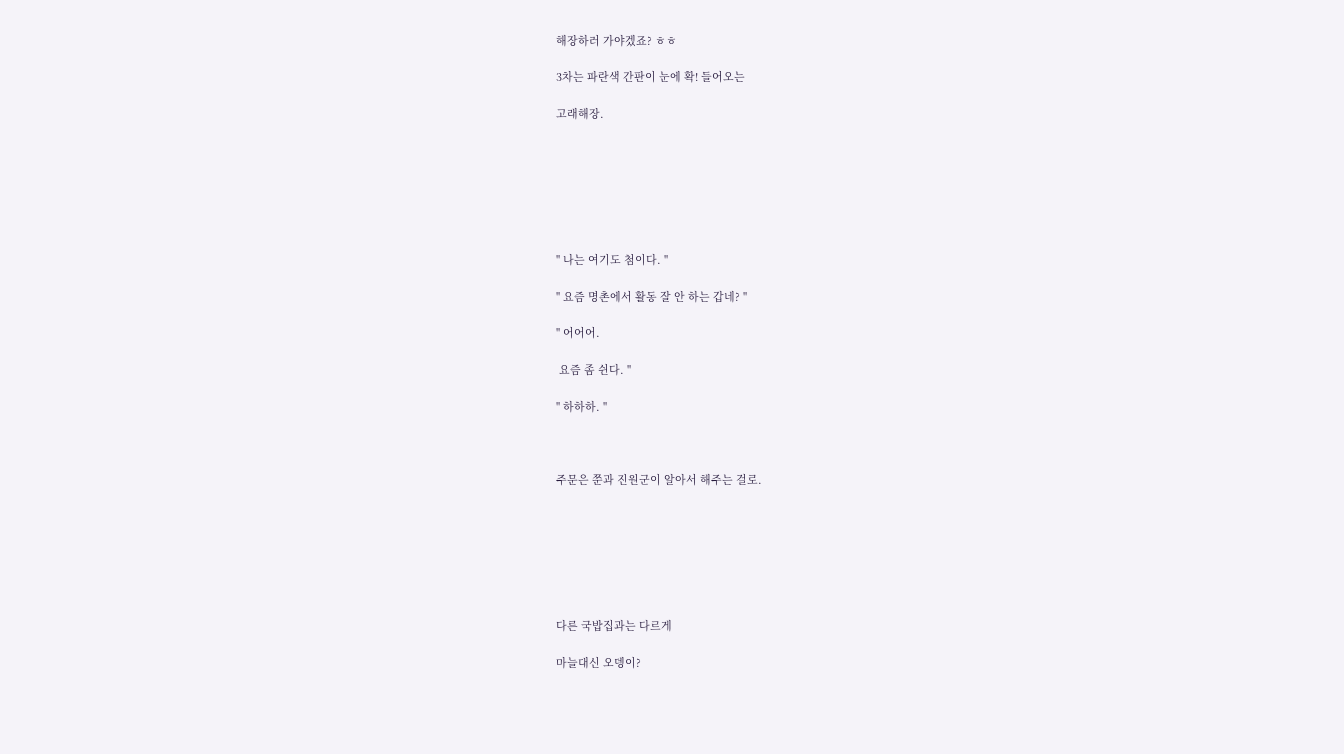해장하러 가야겠죠? ㅎㅎ

3차는 파란색 간판이 눈에 확! 들어오는

고래해장.







" 나는 여기도 첨이다. "

" 요즘 명촌에서 활동 잘 안 하는 갑네? "

" 어어어.

 요즘 좀 쉰다. "

" 하하하. "



주문은 쭌과 진원군이 알아서 해주는 걸로.







다른 국밥집과는 다르게

마늘대신 오뎅이?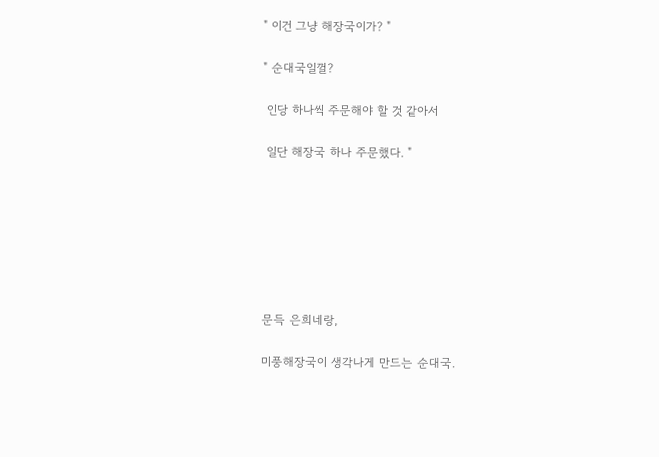" 이건 그냥 해장국이가? "

" 순대국일껄?

 인당 하나씩 주문해야 할 것 같아서

 일단 해장국 하나 주문했다. "







문득 은희네랑,

미풍해장국이 생각나게 만드는 순대국.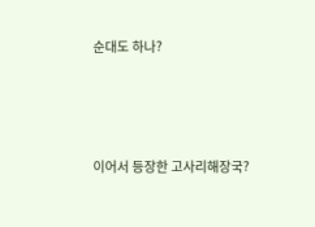순대도 하나?







이어서 등장한 고사리해장국?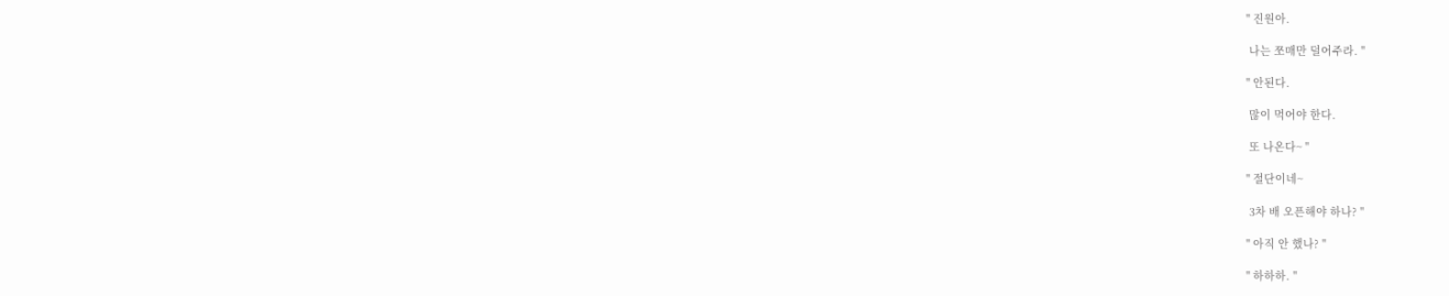" 진원아.

 나는 쪼매만 덜어주라. "

" 안된다.

 많이 먹어야 한다.

 또 나온다~ "

" 절단이네~

 3차 배 오픈해야 하나? "

" 아직 안 했나? "

" 하하하. "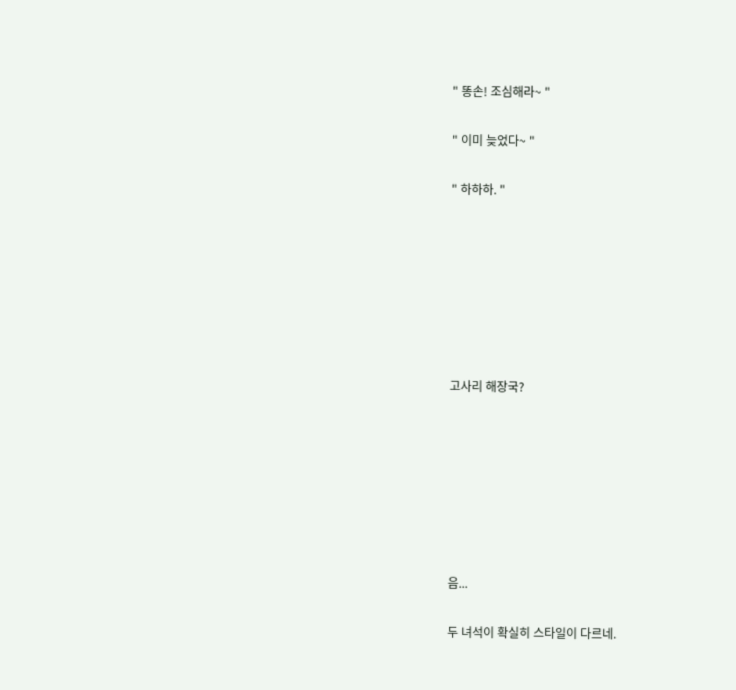" 똥손! 조심해라~ "

" 이미 늦었다~ "

" 하하하. "







고사리 해장국?







음...

두 녀석이 확실히 스타일이 다르네.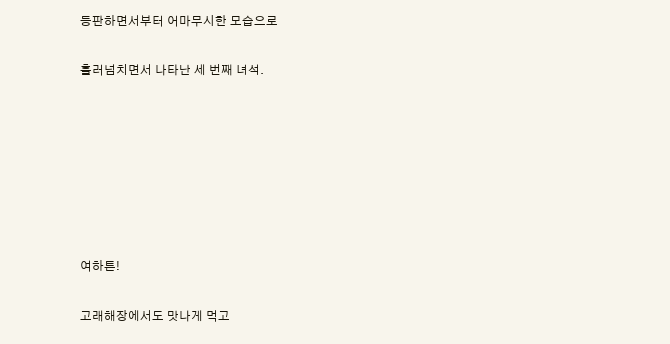등판하면서부터 어마무시한 모습으로

흘러넘치면서 나타난 세 번째 녀석.







여하튼!

고래해장에서도 맛나게 먹고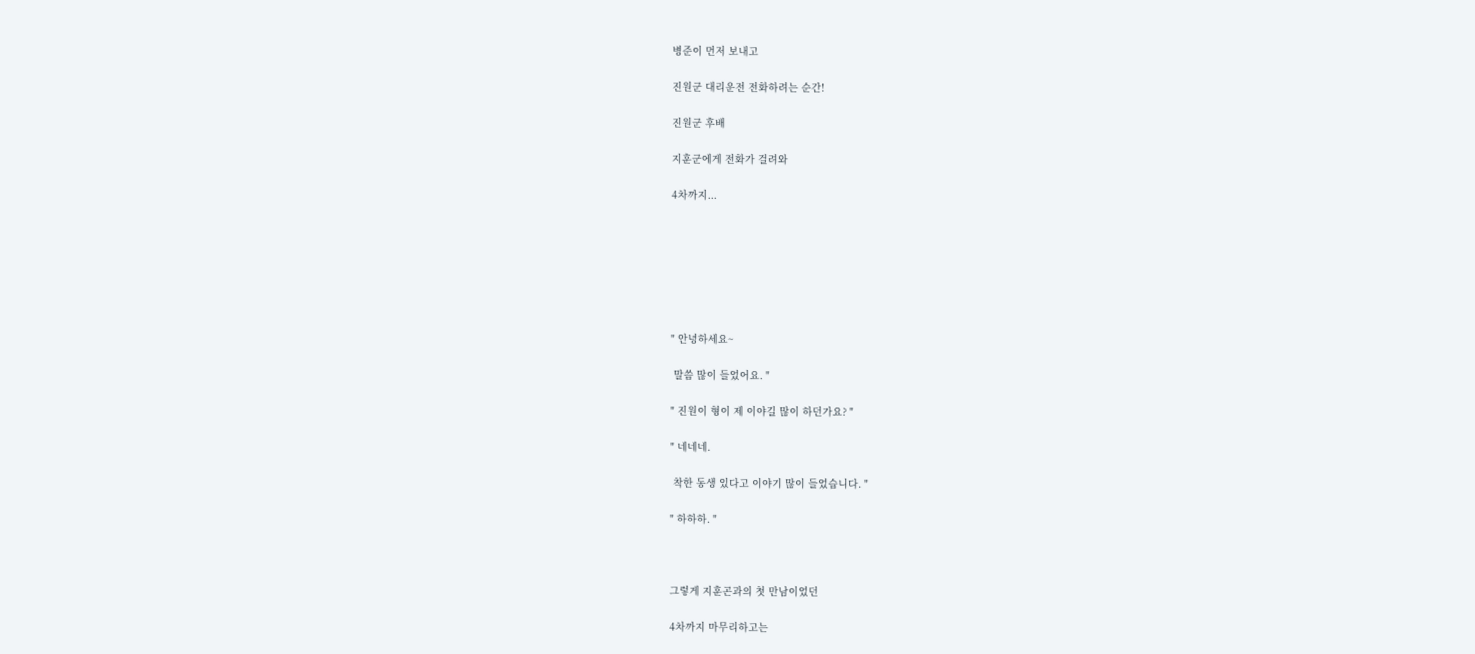병준이 먼저 보내고

진원군 대리운전 전화하려는 순간!

진원군 후배

지훈군에게 전화가 걸려와

4차까지...







" 안녕하세요~

 말씀 많이 들었어요. "

" 진원이 형이 제 이야길 많이 하던가요? "

" 네네네.

 착한 동생 있다고 이야기 많이 들었습니다. "

" 하하하. "



그렇게 지훈곤과의 첫 만남이었던

4차까지 마무리하고는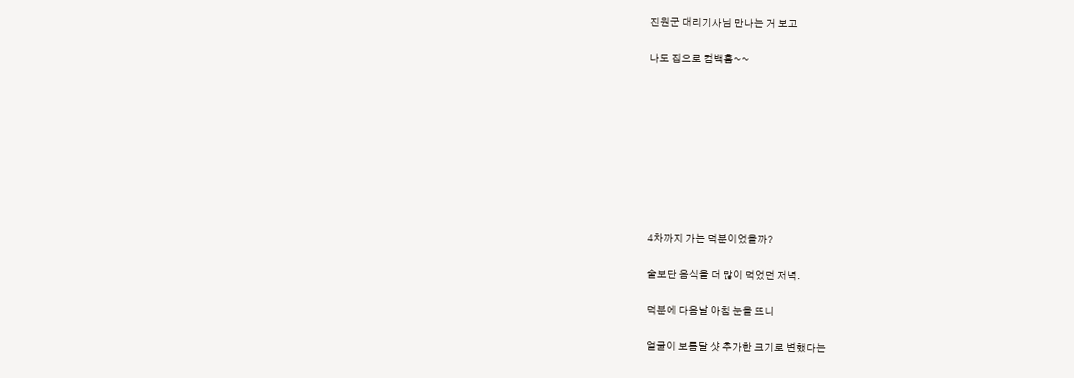진원군 대리기사님 만나는 거 보고

나도 집으로 컴백홈~~









4차까지 가는 덕분이었을까?

술보단 음식을 더 많이 먹었던 저녁.

덕분에 다음날 아침 눈을 뜨니

얼굴이 보름달 샷 추가한 크기로 변했다는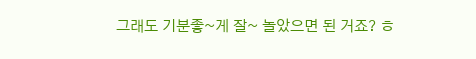그래도 기분좋~게 잘~ 놀았으면 된 거죠? ㅎ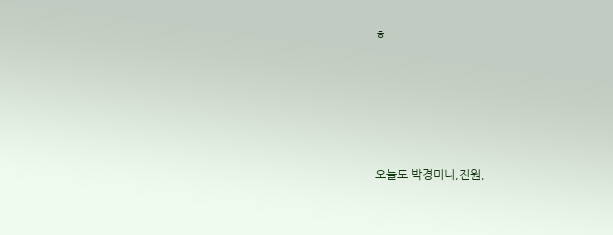ㅎ





오늘도 박경미니,진원,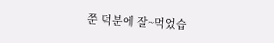쭌 덕분에 잘~먹었습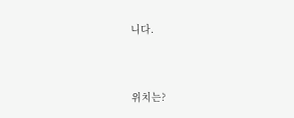니다.



위치는?